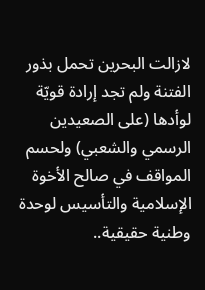لازالت البحرين تحمل بذور الفتنة ولم تجد إرادة قويّة لوأدها (على الصعيدين الرسمي والشعبي) ولحسم المواقف في صالح الأخوة الإسلامية والتأسيس لوحدة وطنية حقيقية..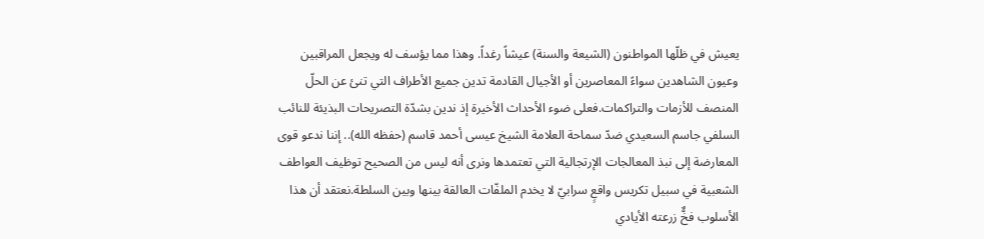يعيش في ظلّها المواطنون (الشيعة والسنة) عيشاً رغداً. وهذا مما يؤسف له ويجعل المراقبين وعيون الشاهدين سواءً المعاصرين أو الأجيال القادمة تدين جميع الأطراف التي تنئ عن الحلّ المنصف للأزمات والتراكمات.فعلى ضوء الأحداث الأخيرة إذ ندين بشدّة التصريحات البذيئة للنائب السلفي جاسم السعيدي ضدّ سماحة العلامة الشيخ عيسى أحمد قاسم (حفظه الله).. إننا ندعو قوى المعارضة إلى نبذ المعالجات الإرتجالية التي تعتمدها ونرى أنه ليس من الصحيح توظيف العواطف الشعبية في سبيل تكريس واقعٍ سرابيّ لا يخدم الملفّات العالقة بينها وبين السلطة.نعتقد أن هذا الأسلوب فخٌّ زرعته الأيادي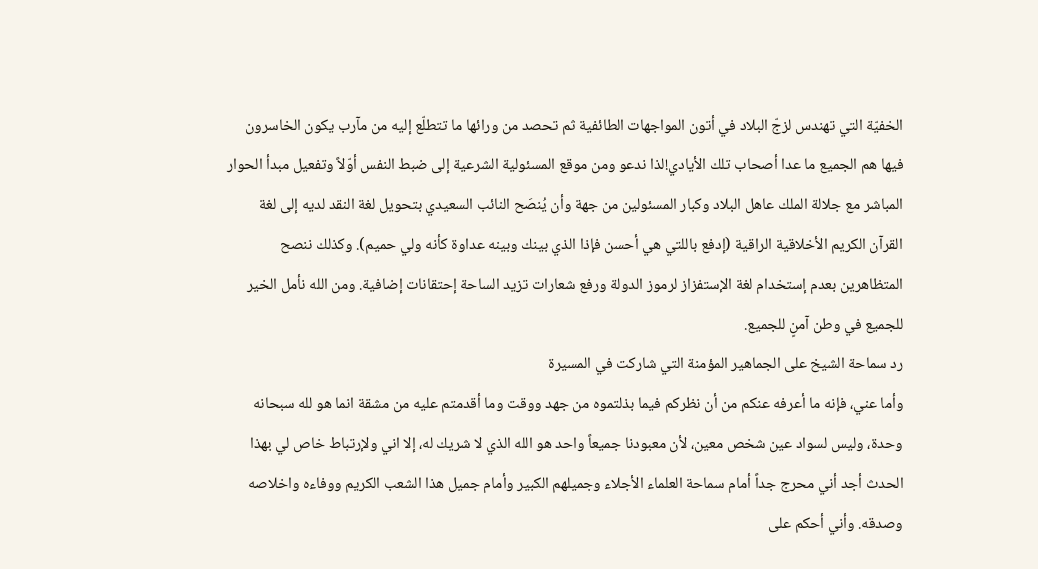الخفيّة التي تهندس لزجّ البلاد في أتون المواجهات الطائفية ثم تحصد من ورائها ما تتطلّع إليه من مآرب يكون الخاسرون فيها هم الجميع ما عدا أصحاب تلك الأيادي!لذا ندعو ومن موقع المسئولية الشرعية إلى ضبط النفس أوّلاً وتفعيل مبدأ الحوار المباشر مع جلالة الملك عاهل البلاد وكبار المسئولين من جهة وأن يُنصَح النائب السعيدي بتحويل لغة النقد لديه إلى لغة القرآن الكريم الأخلاقية الراقية (إدفع باللتي هي أحسن فإذا الذي بينك وبينه عداوة كأنه ولي حميم). وكذلك ننصح المتظاهرين بعدم إستخدام لغة الإستفزاز لرموز الدولة ورفع شعارات تزيد الساحة إحتقانات إضافية. ومن الله نأمل الخير للجميع في وطن آمنٍ للجميع.
رد سماحة الشيخ على الجماهير المؤمنة التي شاركت في المسيرة
وأما عني، فإنه ما أعرفه عنكم من أن نظركم فيما بذلتموه من جهد ووقت وما أقدمتم عليه من مشقة انما هو لله سبحانه وحدة، وليس لسواد عين شخص معين، لأن معبودنا جميعاً واحد هو الله الذي لا شريك له، إلا اني ولإرتباط خاص لي بهذا الحدث أجد أني محرج جداً أمام سماحة العلماء الأجلاء وجميلهم الكبير وأمام جميل هذا الشعب الكريم ووفاءه واخلاصه وصدقه. وأني أحكم على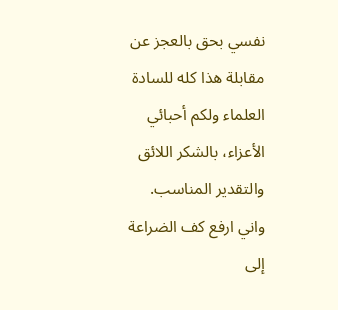نفسي بحق بالعجز عن مقابلة هذا كله للسادة العلماء ولكم أحبائي الأعزاء، بالشكر اللائق والتقدير المناسب. واني ارفع كف الضراعة إلى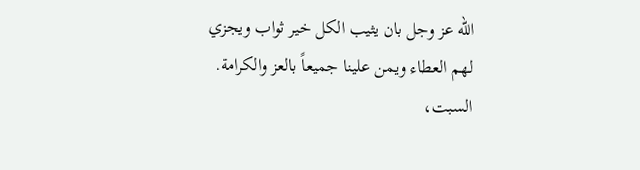الله عز وجل بان يثيب الكل خير ثواب ويجزي لهم العطاء ويمن علينا جميعاً بالعز والكرامة.
السبت،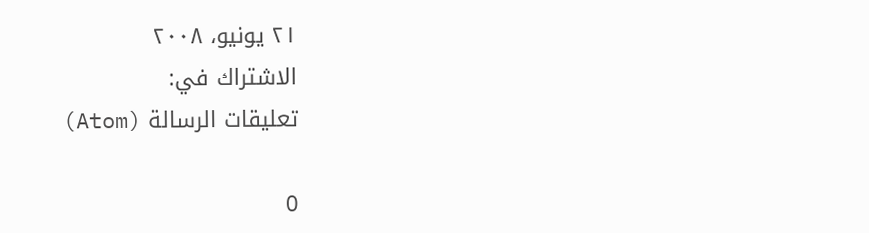٢١ يونيو، ٢٠٠٨
الاشتراك في:
تعليقات الرسالة (Atom)

0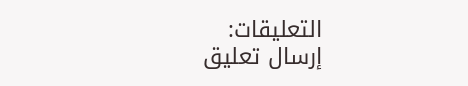التعليقات:
إرسال تعليق